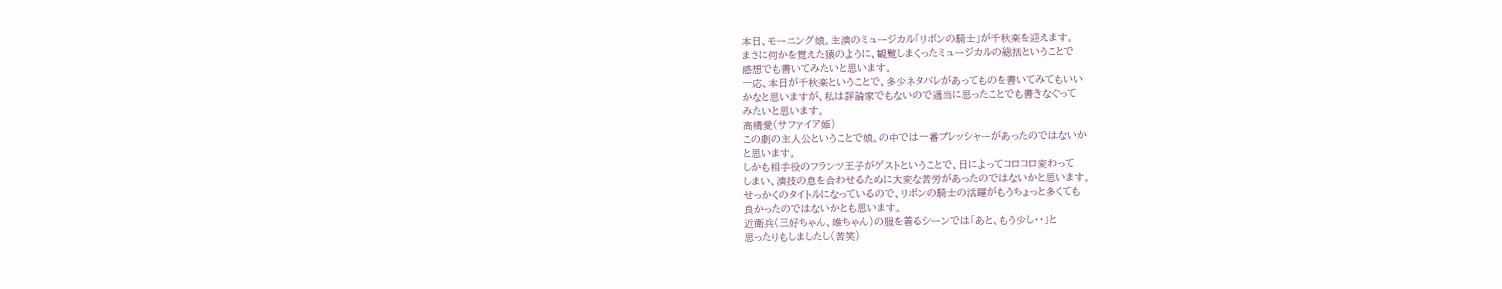本日、モーニング娘。主演のミュージカル「リボンの騎士」が千秋楽を迎えます。
まさに何かを覚えた猿のように、観覧しまくったミュージカルの総括ということで
感想でも書いてみたいと思います。
一応、本日が千秋楽ということで、多少ネタバレがあってものを書いてみてもいい
かなと思いますが、私は評論家でもないので適当に思ったことでも書きなぐって
みたいと思います。
高橋愛(サファイア姫)
この劇の主人公ということで娘。の中では一番プレッシャーがあったのではないか
と思います。
しかも相手役のフランツ王子がゲストということで、日によってコロコロ変わって
しまい、演技の息を合わせるために大変な苦労があったのではないかと思います。
せっかくのタイトルになっているので、リボンの騎士の活躍がもうちょっと多くても
良かったのではないかとも思います。
近衛兵(三好ちゃん、唯ちゃん)の服を着るシーンでは「あと、もう少し・・」と
思ったりもしましたし(苦笑)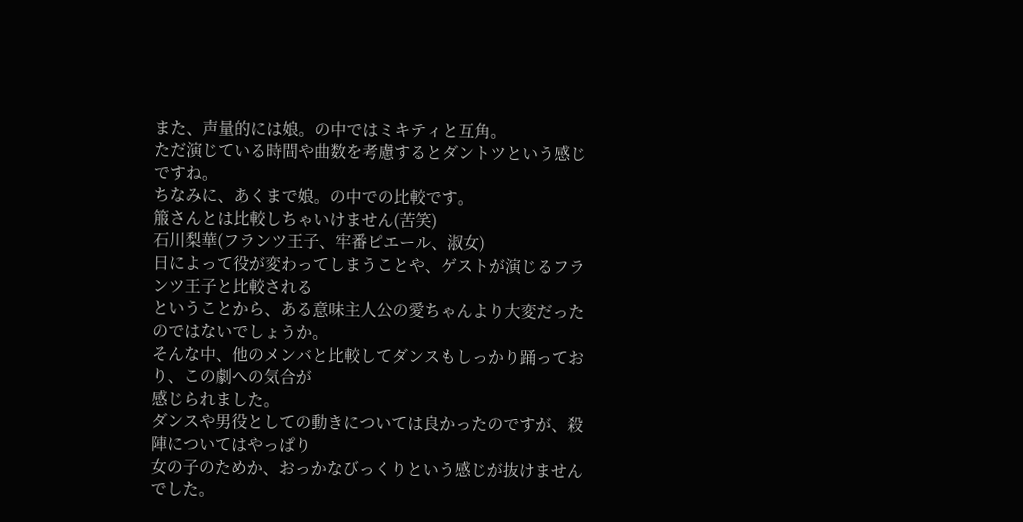また、声量的には娘。の中ではミキティと互角。
ただ演じている時間や曲数を考慮するとダントツという感じですね。
ちなみに、あくまで娘。の中での比較です。
箙さんとは比較しちゃいけません(苦笑)
石川梨華(フランツ王子、牢番ピエール、淑女)
日によって役が変わってしまうことや、ゲストが演じるフランツ王子と比較される
ということから、ある意味主人公の愛ちゃんより大変だったのではないでしょうか。
そんな中、他のメンバと比較してダンスもしっかり踊っており、この劇への気合が
感じられました。
ダンスや男役としての動きについては良かったのですが、殺陣についてはやっぱり
女の子のためか、おっかなびっくりという感じが抜けませんでした。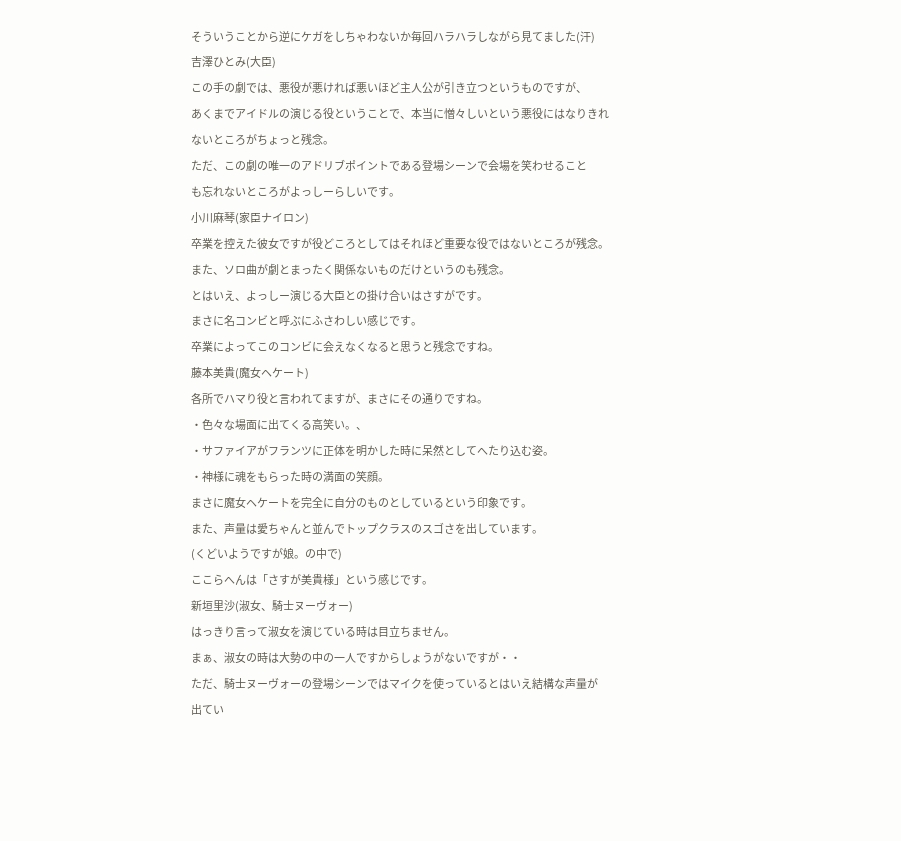そういうことから逆にケガをしちゃわないか毎回ハラハラしながら見てました(汗)
吉澤ひとみ(大臣)
この手の劇では、悪役が悪ければ悪いほど主人公が引き立つというものですが、
あくまでアイドルの演じる役ということで、本当に憎々しいという悪役にはなりきれ
ないところがちょっと残念。
ただ、この劇の唯一のアドリブポイントである登場シーンで会場を笑わせること
も忘れないところがよっしーらしいです。
小川麻琴(家臣ナイロン)
卒業を控えた彼女ですが役どころとしてはそれほど重要な役ではないところが残念。
また、ソロ曲が劇とまったく関係ないものだけというのも残念。
とはいえ、よっしー演じる大臣との掛け合いはさすがです。
まさに名コンビと呼ぶにふさわしい感じです。
卒業によってこのコンビに会えなくなると思うと残念ですね。
藤本美貴(魔女ヘケート)
各所でハマり役と言われてますが、まさにその通りですね。
・色々な場面に出てくる高笑い。、
・サファイアがフランツに正体を明かした時に呆然としてへたり込む姿。
・神様に魂をもらった時の満面の笑顔。
まさに魔女ヘケートを完全に自分のものとしているという印象です。
また、声量は愛ちゃんと並んでトップクラスのスゴさを出しています。
(くどいようですが娘。の中で)
ここらへんは「さすが美貴様」という感じです。
新垣里沙(淑女、騎士ヌーヴォー)
はっきり言って淑女を演じている時は目立ちません。
まぁ、淑女の時は大勢の中の一人ですからしょうがないですが・・
ただ、騎士ヌーヴォーの登場シーンではマイクを使っているとはいえ結構な声量が
出てい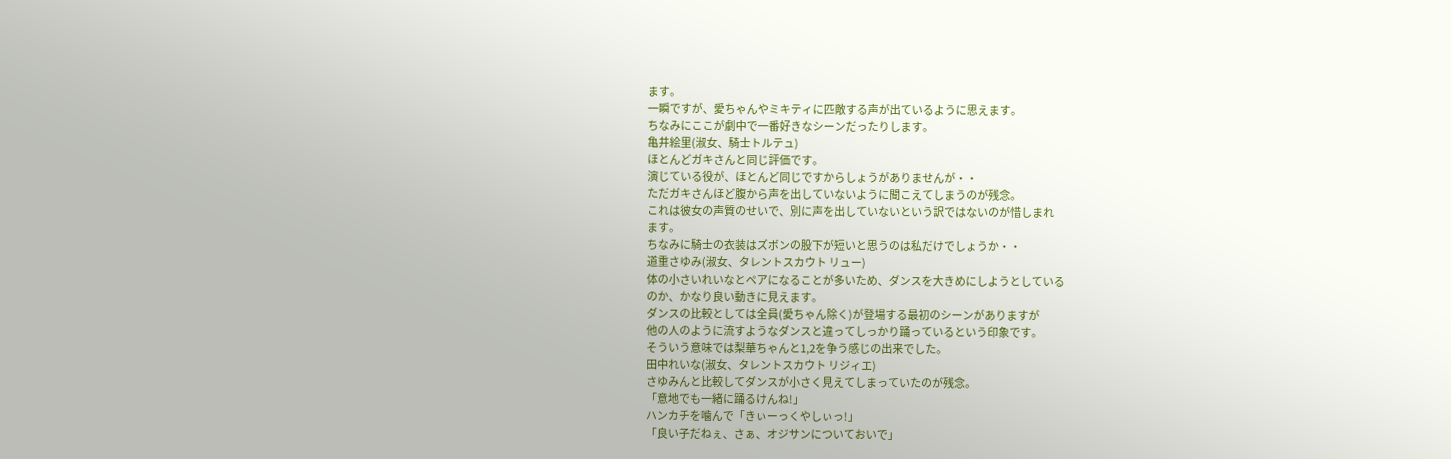ます。
一瞬ですが、愛ちゃんやミキティに匹敵する声が出ているように思えます。
ちなみにここが劇中で一番好きなシーンだったりします。
亀井絵里(淑女、騎士トルテュ)
ほとんどガキさんと同じ評価です。
演じている役が、ほとんど同じですからしょうがありませんが・・
ただガキさんほど腹から声を出していないように聞こえてしまうのが残念。
これは彼女の声質のせいで、別に声を出していないという訳ではないのが惜しまれ
ます。
ちなみに騎士の衣装はズボンの股下が短いと思うのは私だけでしょうか・・
道重さゆみ(淑女、タレントスカウト リュー)
体の小さいれいなとペアになることが多いため、ダンスを大きめにしようとしている
のか、かなり良い動きに見えます。
ダンスの比較としては全員(愛ちゃん除く)が登場する最初のシーンがありますが
他の人のように流すようなダンスと違ってしっかり踊っているという印象です。
そういう意味では梨華ちゃんと1,2を争う感じの出来でした。
田中れいな(淑女、タレントスカウト リジィエ)
さゆみんと比較してダンスが小さく見えてしまっていたのが残念。
「意地でも一緒に踊るけんね!」
ハンカチを噛んで「きぃーっくやしぃっ!」
「良い子だねぇ、さぁ、オジサンについておいで」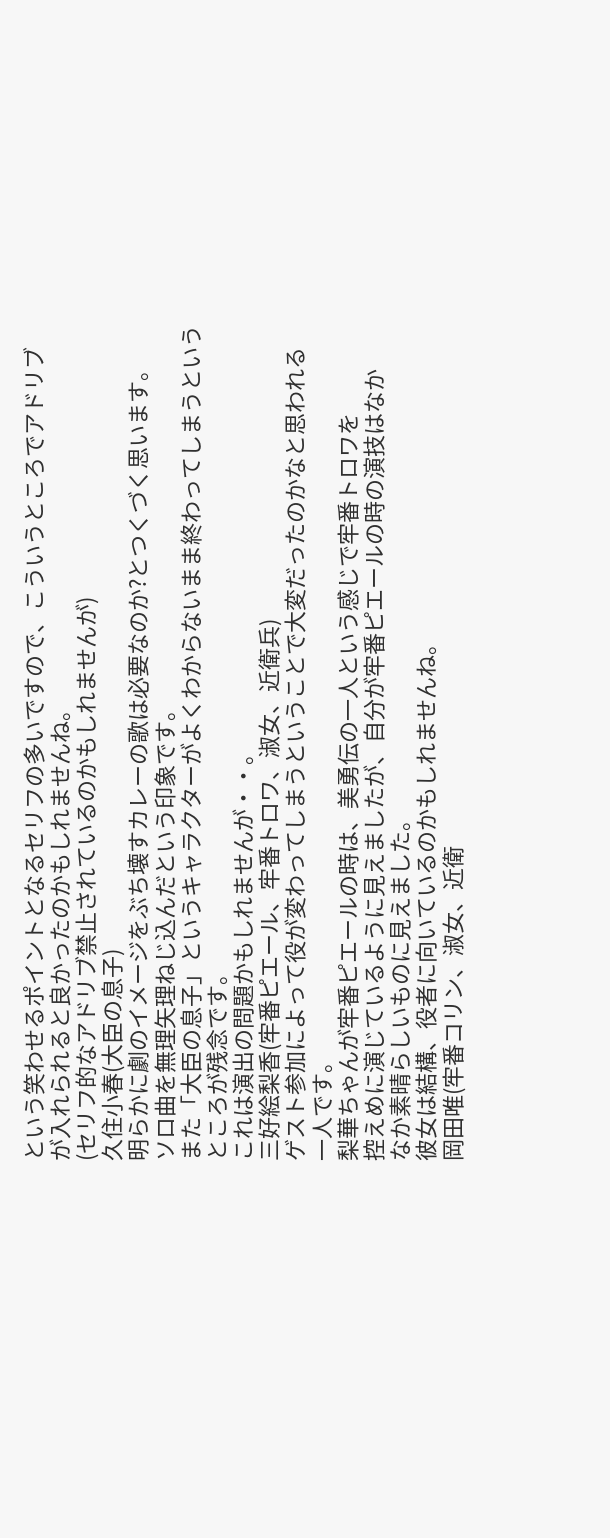という笑わせるポイントとなるセリフの多いですので、こういうところでアドリブ
が入れられると良かったのかもしれませんね。
(セリフ的なアドリブ禁止されているのかもしれませんが)
久住小春(大臣の息子)
明らかに劇のイメージをぶち壊すカレーの歌は必要なのか?とつくづく思います。
ソロ曲を無理矢理ねじ込んだという印象です。
また「大臣の息子」というキャラクターがよくわからないまま終わってしまうという
ところが残念です。
これは演出の問題かもしれませんが・・。
三好絵梨香(牢番ピエール、牢番トロワ、淑女、近衛兵)
ゲスト参加によって役が変わってしまうということで大変だったのかなと思われる
一人です。
梨華ちゃんが牢番ピエールの時は、美勇伝の一人という感じで牢番トロワを
控えめに演じているように見えましたが、自分が牢番ピエールの時の演技はなか
なか素晴らしいものに見えました。
彼女は結構、役者に向いているのかもしれませんね。
岡田唯(牢番コリン、淑女、近衛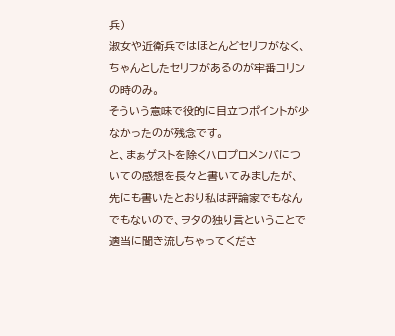兵)
淑女や近衛兵ではほとんどセリフがなく、ちゃんとしたセリフがあるのが牢番コリン
の時のみ。
そういう意味で役的に目立つポイントが少なかったのが残念です。
と、まぁゲストを除くハロプロメンバについての感想を長々と書いてみましたが、
先にも書いたとおり私は評論家でもなんでもないので、ヲタの独り言ということで
適当に聞き流しちゃってくださ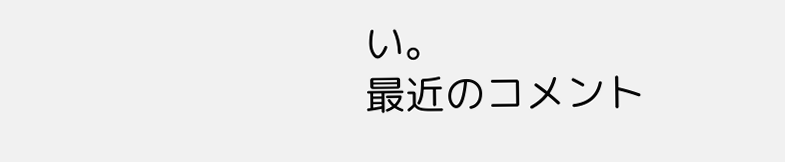い。
最近のコメント